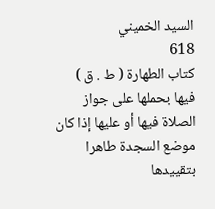السيد الخميني
618
كتاب الطهارة ( ط . ق )
فيها بحملها على جواز الصلاة فيها أو عليها إذا كان موضع السجدة طاهرا بتقييدها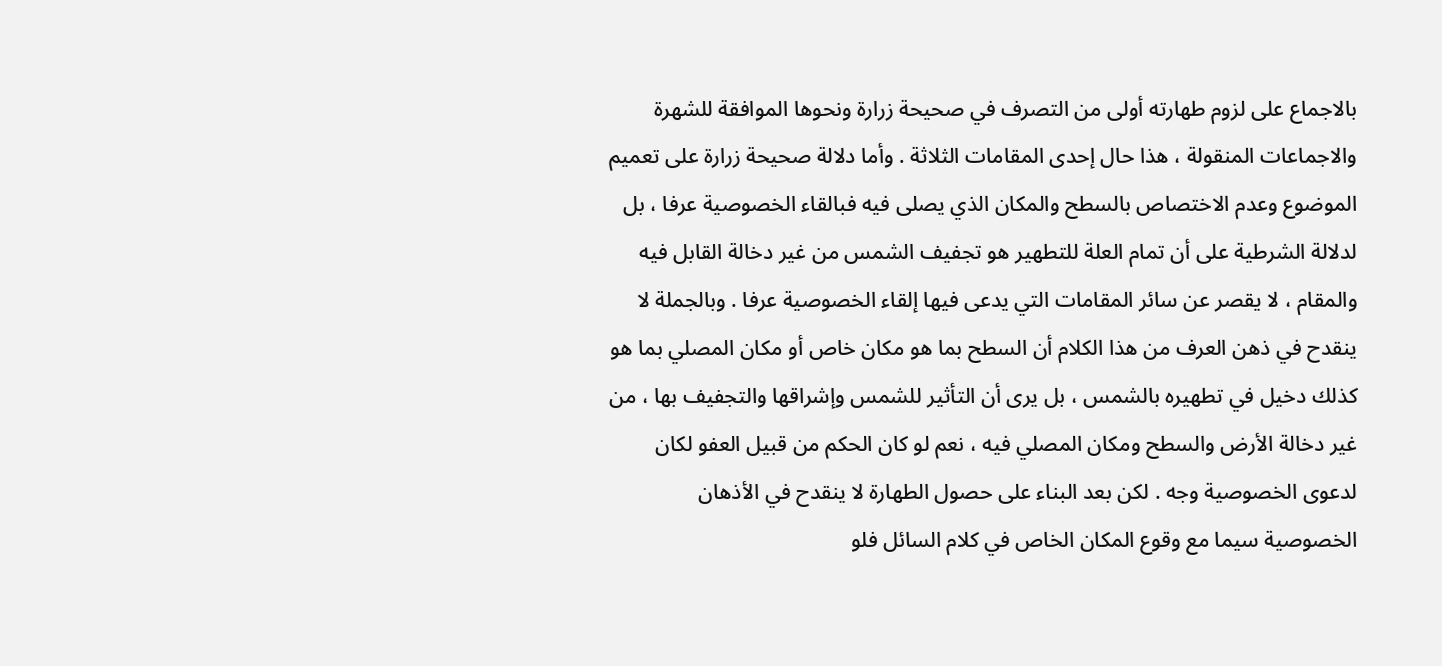بالاجماع على لزوم طهارته أولى من التصرف في صحيحة زرارة ونحوها الموافقة للشهرة والاجماعات المنقولة ، هذا حال إحدى المقامات الثلاثة . وأما دلالة صحيحة زرارة على تعميم الموضوع وعدم الاختصاص بالسطح والمكان الذي يصلى فيه فبالقاء الخصوصية عرفا ، بل لدلالة الشرطية على أن تمام العلة للتطهير هو تجفيف الشمس من غير دخالة القابل فيه والمقام ، لا يقصر عن سائر المقامات التي يدعى فيها إلقاء الخصوصية عرفا . وبالجملة لا ينقدح في ذهن العرف من هذا الكلام أن السطح بما هو مكان خاص أو مكان المصلي بما هو كذلك دخيل في تطهيره بالشمس ، بل يرى أن التأثير للشمس وإشراقها والتجفيف بها ، من غير دخالة الأرض والسطح ومكان المصلي فيه ، نعم لو كان الحكم من قبيل العفو لكان لدعوى الخصوصية وجه . لكن بعد البناء على حصول الطهارة لا ينقدح في الأذهان الخصوصية سيما مع وقوع المكان الخاص في كلام السائل فلو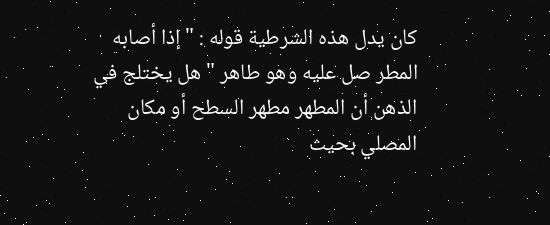كان يدل هذه الشرطية قوله : " إذا أصابه المطر صل عليه وهو طاهر " هل يختلج في الذهن أن المطهر مطهر السطح أو مكان المصلي بحيث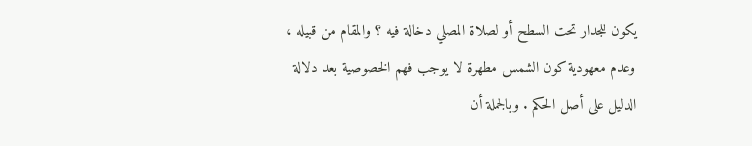يكون للجدار تحت السطح أو لصلاة المصلي دخالة فيه ؟ والمقام من قبيله ، وعدم معهودية كون الشمس مطهرة لا يوجب فهم الخصوصية بعد دلالة الدليل على أصل الحكم . وبالجملة أن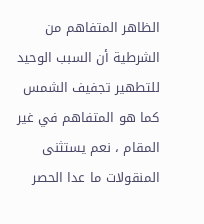الظاهر المتفاهم من الشرطية أن السبب الوحيد للتطهير تجفيف الشمس كما هو المتفاهم في غير المقام ، نعم يستثنى المنقولات ما عدا الحصر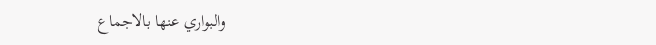والبواري عنها بالاجماع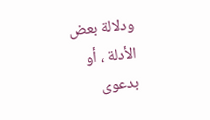ودلالة بعض الأدلة ، أو بدعوى